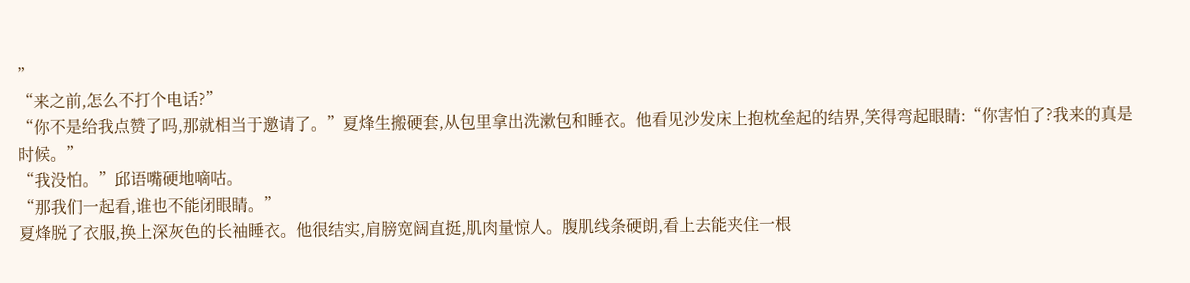”
“来之前,怎么不打个电话?”
“你不是给我点赞了吗,那就相当于邀请了。”夏烽生搬硬套,从包里拿出洗漱包和睡衣。他看见沙发床上抱枕垒起的结界,笑得弯起眼睛:“你害怕了?我来的真是时候。”
“我没怕。”邱语嘴硬地嘀咕。
“那我们一起看,谁也不能闭眼睛。”
夏烽脱了衣服,换上深灰色的长袖睡衣。他很结实,肩膀宽阔直挺,肌肉量惊人。腹肌线条硬朗,看上去能夹住一根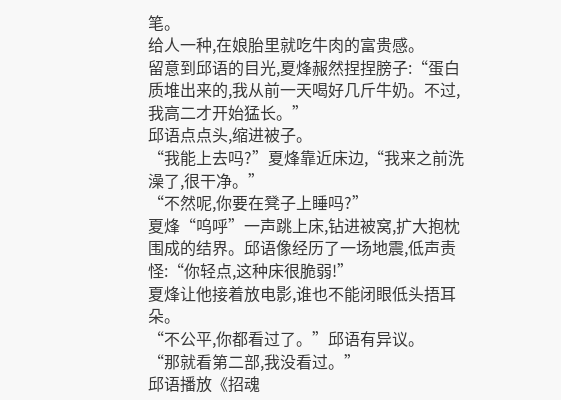笔。
给人一种,在娘胎里就吃牛肉的富贵感。
留意到邱语的目光,夏烽赧然捏捏膀子:“蛋白质堆出来的,我从前一天喝好几斤牛奶。不过,我高二才开始猛长。”
邱语点点头,缩进被子。
“我能上去吗?”夏烽靠近床边,“我来之前洗澡了,很干净。”
“不然呢,你要在凳子上睡吗?”
夏烽“呜呼”一声跳上床,钻进被窝,扩大抱枕围成的结界。邱语像经历了一场地震,低声责怪:“你轻点,这种床很脆弱!”
夏烽让他接着放电影,谁也不能闭眼低头捂耳朵。
“不公平,你都看过了。”邱语有异议。
“那就看第二部,我没看过。”
邱语播放《招魂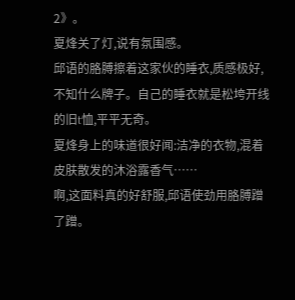2》。
夏烽关了灯,说有氛围感。
邱语的胳膊擦着这家伙的睡衣,质感极好,不知什么牌子。自己的睡衣就是松垮开线的旧t恤,平平无奇。
夏烽身上的味道很好闻:洁净的衣物,混着皮肤散发的沐浴露香气……
啊,这面料真的好舒服,邱语使劲用胳膊蹭了蹭。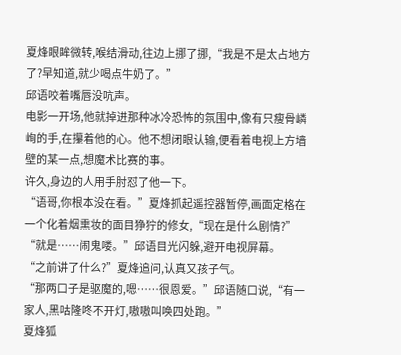夏烽眼眸微转,喉结滑动,往边上挪了挪,“我是不是太占地方了?早知道,就少喝点牛奶了。”
邱语咬着嘴唇没吭声。
电影一开场,他就掉进那种冰冷恐怖的氛围中,像有只瘦骨嶙峋的手,在攥着他的心。他不想闭眼认输,便看着电视上方墙壁的某一点,想魔术比赛的事。
许久,身边的人用手肘怼了他一下。
“语哥,你根本没在看。”夏烽抓起遥控器暂停,画面定格在一个化着烟熏妆的面目狰狞的修女,“现在是什么剧情?”
“就是……闹鬼喽。”邱语目光闪躲,避开电视屏幕。
“之前讲了什么?”夏烽追问,认真又孩子气。
“那两口子是驱魔的,嗯……很恩爱。”邱语随口说,“有一家人,黑咕隆咚不开灯,嗷嗷叫唤四处跑。”
夏烽狐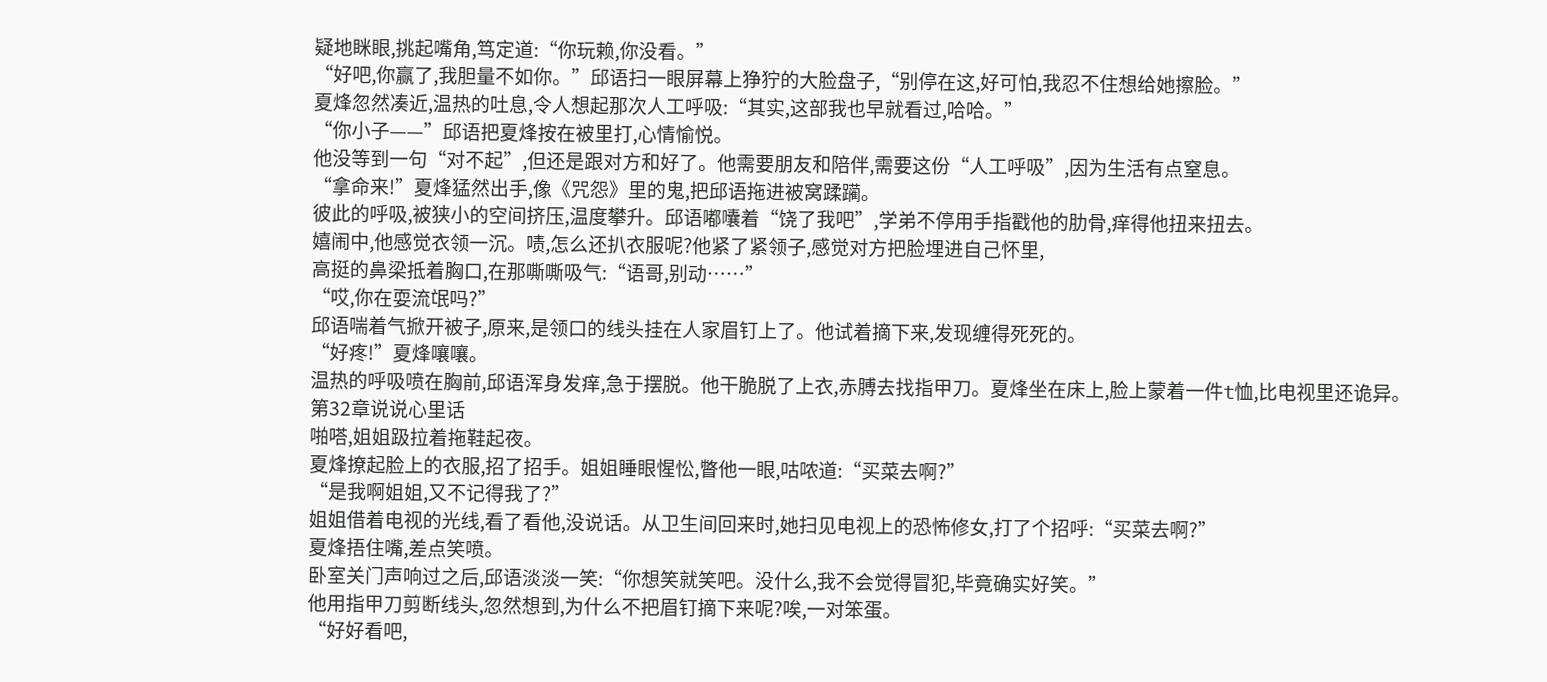疑地眯眼,挑起嘴角,笃定道:“你玩赖,你没看。”
“好吧,你赢了,我胆量不如你。”邱语扫一眼屏幕上狰狞的大脸盘子,“别停在这,好可怕,我忍不住想给她擦脸。”
夏烽忽然凑近,温热的吐息,令人想起那次人工呼吸:“其实,这部我也早就看过,哈哈。”
“你小子——”邱语把夏烽按在被里打,心情愉悦。
他没等到一句“对不起”,但还是跟对方和好了。他需要朋友和陪伴,需要这份“人工呼吸”,因为生活有点窒息。
“拿命来!”夏烽猛然出手,像《咒怨》里的鬼,把邱语拖进被窝蹂躏。
彼此的呼吸,被狭小的空间挤压,温度攀升。邱语嘟囔着“饶了我吧”,学弟不停用手指戳他的肋骨,痒得他扭来扭去。
嬉闹中,他感觉衣领一沉。啧,怎么还扒衣服呢?他紧了紧领子,感觉对方把脸埋进自己怀里,
高挺的鼻梁抵着胸口,在那嘶嘶吸气:“语哥,别动……”
“哎,你在耍流氓吗?”
邱语喘着气掀开被子,原来,是领口的线头挂在人家眉钉上了。他试着摘下来,发现缠得死死的。
“好疼!”夏烽嚷嚷。
温热的呼吸喷在胸前,邱语浑身发痒,急于摆脱。他干脆脱了上衣,赤膊去找指甲刀。夏烽坐在床上,脸上蒙着一件t恤,比电视里还诡异。
第32章说说心里话
啪嗒,姐姐趿拉着拖鞋起夜。
夏烽撩起脸上的衣服,招了招手。姐姐睡眼惺忪,瞥他一眼,咕哝道:“买菜去啊?”
“是我啊姐姐,又不记得我了?”
姐姐借着电视的光线,看了看他,没说话。从卫生间回来时,她扫见电视上的恐怖修女,打了个招呼:“买菜去啊?”
夏烽捂住嘴,差点笑喷。
卧室关门声响过之后,邱语淡淡一笑:“你想笑就笑吧。没什么,我不会觉得冒犯,毕竟确实好笑。”
他用指甲刀剪断线头,忽然想到,为什么不把眉钉摘下来呢?唉,一对笨蛋。
“好好看吧,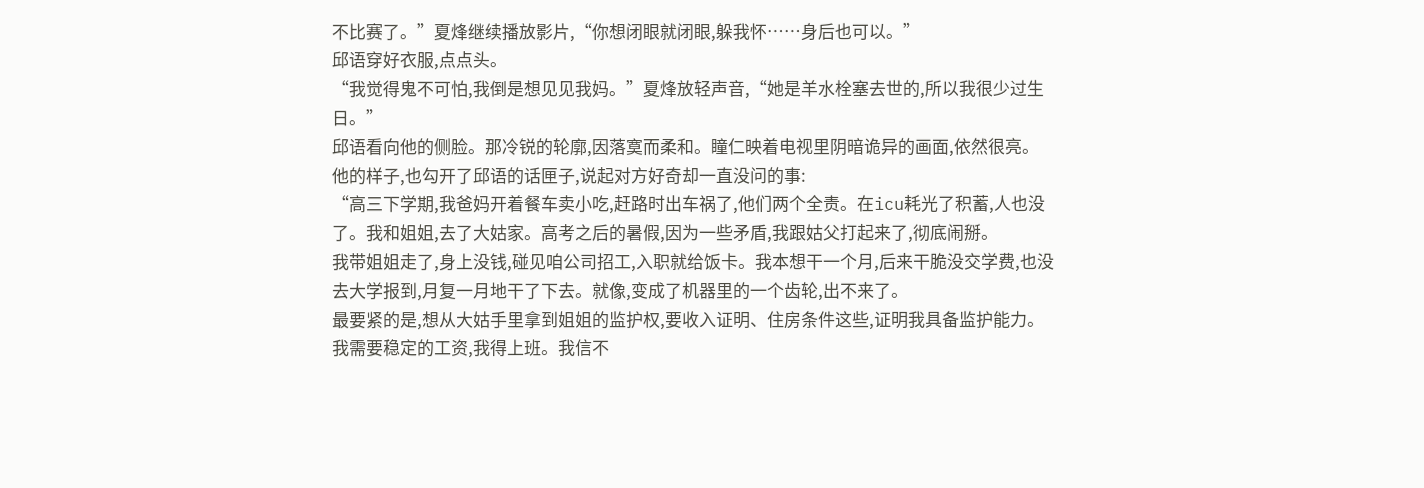不比赛了。”夏烽继续播放影片,“你想闭眼就闭眼,躲我怀……身后也可以。”
邱语穿好衣服,点点头。
“我觉得鬼不可怕,我倒是想见见我妈。”夏烽放轻声音,“她是羊水栓塞去世的,所以我很少过生日。”
邱语看向他的侧脸。那冷锐的轮廓,因落寞而柔和。瞳仁映着电视里阴暗诡异的画面,依然很亮。
他的样子,也勾开了邱语的话匣子,说起对方好奇却一直没问的事:
“高三下学期,我爸妈开着餐车卖小吃,赶路时出车祸了,他们两个全责。在icu耗光了积蓄,人也没了。我和姐姐,去了大姑家。高考之后的暑假,因为一些矛盾,我跟姑父打起来了,彻底闹掰。
我带姐姐走了,身上没钱,碰见咱公司招工,入职就给饭卡。我本想干一个月,后来干脆没交学费,也没去大学报到,月复一月地干了下去。就像,变成了机器里的一个齿轮,出不来了。
最要紧的是,想从大姑手里拿到姐姐的监护权,要收入证明、住房条件这些,证明我具备监护能力。我需要稳定的工资,我得上班。我信不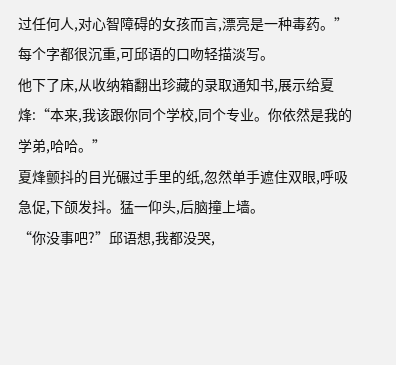过任何人,对心智障碍的女孩而言,漂亮是一种毒药。”
每个字都很沉重,可邱语的口吻轻描淡写。
他下了床,从收纳箱翻出珍藏的录取通知书,展示给夏烽:“本来,我该跟你同个学校,同个专业。你依然是我的学弟,哈哈。”
夏烽颤抖的目光碾过手里的纸,忽然单手遮住双眼,呼吸急促,下颌发抖。猛一仰头,后脑撞上墙。
“你没事吧?”邱语想,我都没哭,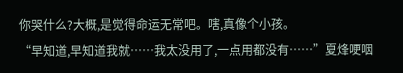你哭什么?大概,是觉得命运无常吧。嗐,真像个小孩。
“早知道,早知道我就……我太没用了,一点用都没有……”夏烽哽咽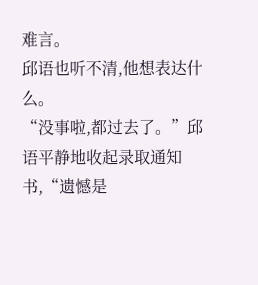难言。
邱语也听不清,他想表达什么。
“没事啦,都过去了。”邱语平静地收起录取通知书,“遗憾是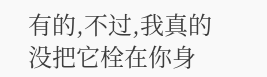有的,不过,我真的没把它栓在你身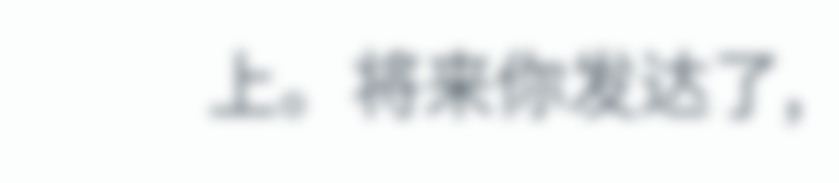上。将来你发达了,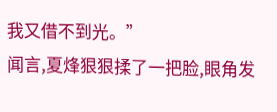我又借不到光。”
闻言,夏烽狠狠揉了一把脸,眼角发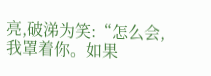亮,破涕为笑:“怎么会,我罩着你。如果